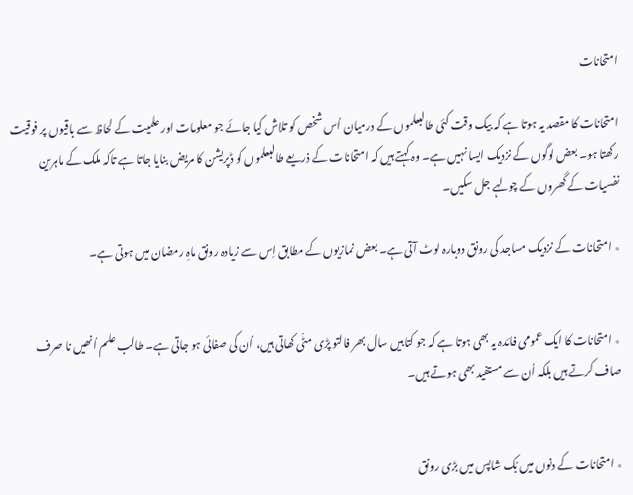امتحانات

امتحانات کا مقصد یہ ہوتا ہے کہ بیک وقت کئی طالبعلموں کے درمیان اُس شخص کو تلاش کیا جائے جو معلومات اور علمیت کے لحاظ سے باقیوں پر فوقیت رکھتا ہو۔ بعض لوگوں کے نزدیک ایسا نہیں ہے۔ وہ کہتے ہیں کہ امتحانات کے ذریعے طالبعلموں کو ڈپریشن کا مریض بنایا جاتا ہے تاکہ ملک کے ماہرین نفسیات کے گھروں کے چولہے جل سکیں۔

٭ امتحانات کے نزدیک مساجد کی رونق دوبارہ لوٹ آتی ہے۔ بعض نمازیوں کے مطابق اِس سے زیادہ رونق ماہِ رمضان میں ہوتی ہے۔


٭ امتحانات کا ایک عمومی فائدہ یہ بھی ہوتا ہے کہ جو کتابیں سال بھر فالتو پڑی مٹّی کھاتی ہیں، اُن کی صفائی ہو جاتی ہے۔ طالب علم اُنھیں نا صرف صاف کرتے ہیں بلکہ اُن سے مستفید بھی ہوتے ہیں۔


٭ امتحانات کے دنوں میں بُک شاپس میں بڑی رونق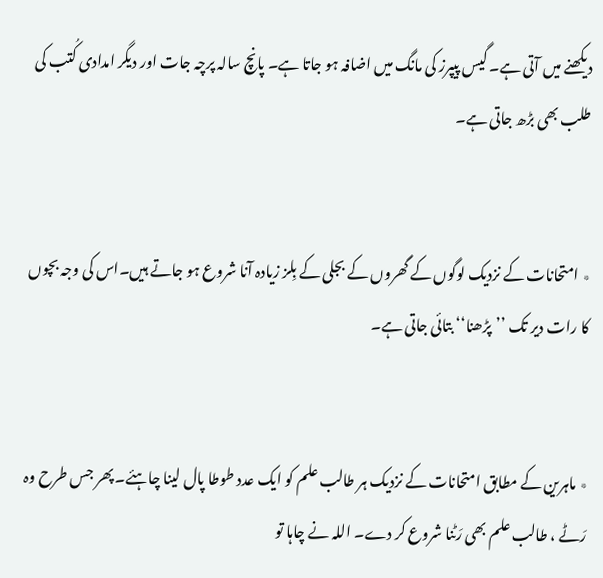دیکھنے میں آتی ہے۔ گیس پیپرز کی مانگ میں اضافہ ہو جاتا ہے۔ پانچ سالہ پرچہ جات اور دیگر امدادی کُتب کی طلب بھی بڑھ جاتی ہے۔


٭ امتحانات کے نزدیک لوگوں کے گھروں کے بجلی کے بِلز زیادہ آنا شروع ہو جاتے ہیں۔اس کی وجہ بچوں کا رات دیر تک ’’پڑھنا‘‘ بتائی جاتی ہے۔


٭ ماہرین کے مطابق امتحانات کے نزدیک ہر طالب علم کو ایک عدد طوطا پال لینا چاہئے۔ پھر جس طرح وہ رَٹے ، طالب علم بھی رَٹنا شروع کر دے۔ اللہ نے چاہا تو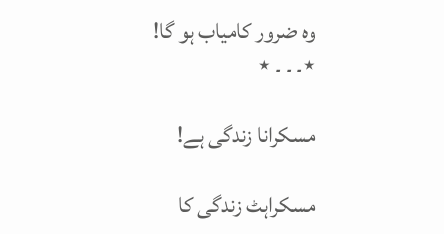وہ ضرور کامیاب ہو گا!
٭۔ ۔ ۔ ٭

مسکرانا زندگی ہے!

مسکراہٹ زندگی کا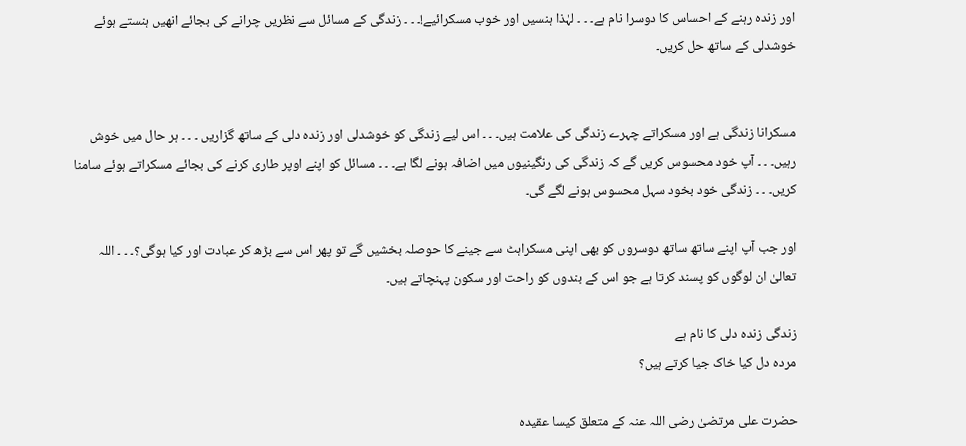اور زندہ رہنے کے احساس کا دوسرا نام ہے۔ ۔ ۔ لہٰذا ہنسیں اور خوب مسکرائیے!۔ ۔ ۔ زندگی کے مسائل سے نظریں چرانے کی بجائے انھیں ہنستے ہوئے خوشدلی کے ساتھ حل کریں۔


مسکرانا زندگی ہے اور مسکراتے چہرے زندگی کی علامت ہیں۔ ۔ ۔ اس لیے زندگی کو خوشدلی اور زندہ دلی کے ساتھ گزاریں ۔ ۔ ۔ ہر حال میں خوش رہیں۔ ۔ ۔ آپ خود محسوس کریں گے کہ زندگی کی رنگینیوں میں اضافہ ہونے لگا ہے۔ ۔ ۔ مسائل کو اپنے اوپر طاری کرنے کی بجائے مسکراتے ہوئے سامنا کریں۔ ۔ ۔ زندگی خود بخود سہل محسوس ہونے لگے گی۔

اور جب آپ اپنے ساتھ ساتھ دوسروں کو بھی اپنی مسکراہٹ سے جینے کا حوصلہ بخشیں گے تو پھر اس سے بڑھ کر عبادت اور کیا ہوگی؟۔ ۔ ۔ اللہ تعالیٰ ان لوگوں کو پسند کرتا ہے جو اس کے بندوں کو راحت اور سکون پہنچاتے ہیں۔

زندگی زندہ دلی کا نام ہے
مردہ دل کیا خاک جیا کرتے ہیں؟

حضرت علی مرتضیٰ رضی اللہ عنہ کے متعلق کیسا عقیدہ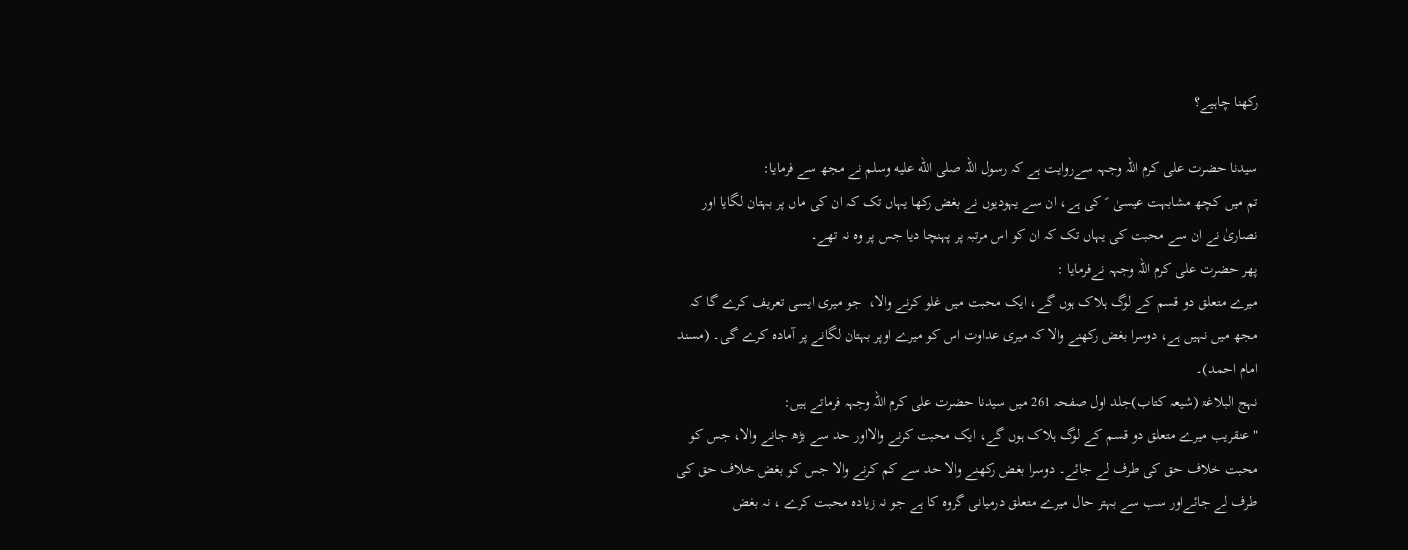رکھنا چاہیے؟

سیدنا حضرت علی کرم اللہ وجہہ سےروایت ہے کہ رسول اللہ صلى الله عليه وسلم نے مجھ سے فرمایا:
تم میں کچھ مشابہت عیسیٰ  ؑ کی ہے، ان سے یہودیوں نے بغض رکھا یہاں تک کہ ان کی ماں پر بہتان لگایا اور نصاریٰ نے ان سے محبت کی یہاں تک کہ ان کو اس مرتبہ پر پہنچا دیا جس پر وہ نہ تھے۔
پھر حضرت علی کرم اللہ وجہہ نےفرمایا :
میرے متعلق دو قسم کے لوگ ہلاک ہوں گے، ایک محبت میں غلو کرنے والا،  جو میری ایسی تعریف کرے گا کہ مجھ میں نہیں ہے، دوسرا بغض رکھنے والا کہ میری عداوت اس کو میرے اوپر بہتان لگانے پر آمادہ کرے گی۔ (مسند امام احمد)۔
نہج البلاغۃ (شیعہ کتاب)جلد اول صفحہ 261 میں سیدنا حضرت علی کرم اللہ وجہہ فرماتے ہیں:
"عنقریب میرے متعلق دو قسم کے لوگ ہلاک ہوں گے، ایک محبت کرنے والااور حد سے بڑھ جانے والا، جس کو محبت خلاف حق کی طرف لے جائے۔ دوسرا بغض رکھنے والا حد سے کم کرنے والا جس کو بغض خلاف حق کی طرف لے جائےاور سب سے بہتر حال میرے متعلق درمیانی گروہ کا ہے جو نہ زیادہ محبت کرے ، نہ بغض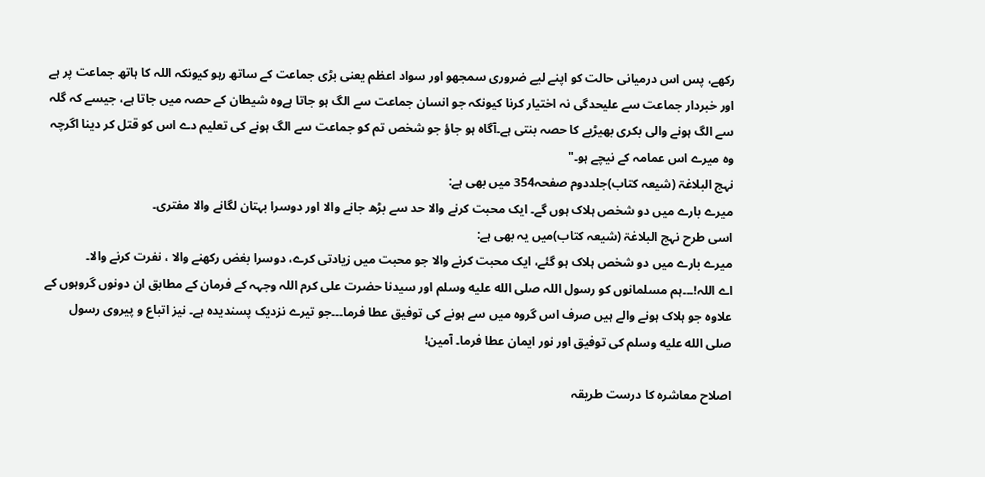رکھے، پس اس درمیانی حالت کو اپنے لیے ضروری سمجھو اور سواد اعظم یعنی بڑی جماعت کے ساتھ رہو کیونکہ اللہ کا ہاتھ جماعت پر ہے اور خبردار جماعت سے علیحدگی نہ اختیار کرنا کیونکہ جو انسان جماعت سے الگ ہو جاتا ہےوہ شیطان کے حصہ میں جاتا ہے، جیسے کہ گلہ سے الگ ہونے والی بکری بھیڑیے کا حصہ بنتی ہے۔آگاہ ہو جاؤ جو شخص تم کو جماعت سے الگ ہونے کی تعلیم دے اس کو قتل کر دینا اگرچہ وہ میرے اس عمامہ کے نیچے ہو۔"
نہج البلاغۃ (شیعہ کتاب)جلددوم صفحہ354 میں بھی ہے:
میرے بارے میں دو شخص ہلاک ہوں گے۔ ایک محبت کرنے والا حد سے بڑھ جانے والا اور دوسرا بہتان لگانے والا مفتری۔
اسی طرح نہج البلاغۃ (شیعہ کتاب)میں یہ بھی ہے:
میرے بارے میں دو شخص ہلاک ہو گئے، ایک محبت کرنے والا جو محبت میں زیادتی کرے، دوسرا بغض رکھنے والا ، نفرت کرنے والا۔
اے اللہ!۔۔۔ہم مسلمانوں کو رسول اللہ صلى الله عليه وسلم اور سیدنا حضرت علی کرم اللہ وجہہ کے فرمان کے مطابق ان دونوں گروہوں کے علاوہ جو ہلاک ہونے والے ہیں صرف اس گروہ میں سے ہونے کی توفیق عطا فرما۔۔۔جو تیرے نزدیک پسندیدہ ہے۔ نیز اتباع و پیروی رسول صلى الله عليه وسلم کی توفیق اور نور ایمان عطا فرما۔ آمین!

اصلاح معاشرہ کا درست طریقہ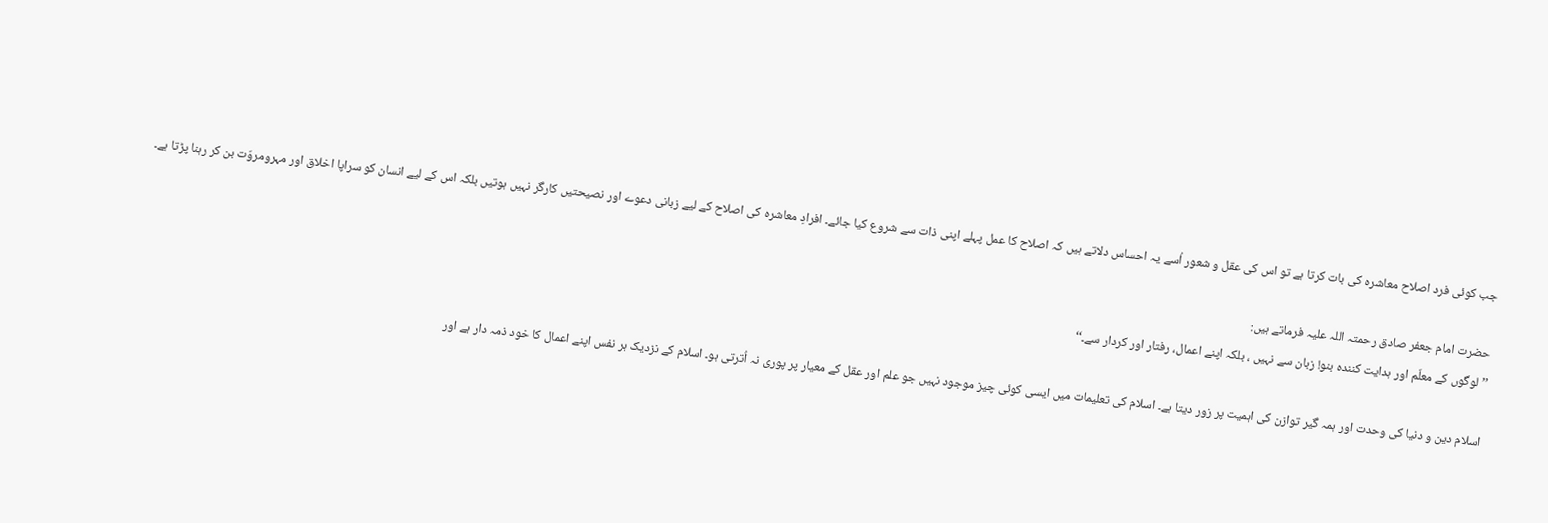جب کوئی فرد اصلاح معاشرہ کی بات کرتا ہے تو اس کی عقل و شعور اُسے یہ احساس دلاتے ہیں کہ اصلاح کا عمل پہلے اپنی ذات سے شروع کیا جائے۔ افرادِ معاشرہ کی اصلاح کے لیے زبانی دعوے اور نصیحتیں کارگر نہیں ہوتیں بلکہ اس کے لیے انسان کو سراپا اخلاق اور مہرومروّت بن کر رہنا پڑتا ہے۔

حضرت امام جعفر صادق رحمتہ اللہ علیہ فرماتے ہیں:
’’لوگوں کے معلّم اور ہدایت کنندہ بنو! زبان سے نہیں ، بلکہ اپنے اعمال، رفتار اور کردار سے۔‘‘

اسلام دین و دنیا کی وحدت اور ہمہ گیر توازن کی اہمیت پر زور دیتا ہے۔ اسلام کی تعلیمات میں ایسی کوئی چیز موجود نہیں جو علم اور عقل کے معیار پر پوری نہ اُترتی ہو۔ اسلام کے نزدیک ہر نفس اپنے اعمال کا خود ذمہ دار ہے اور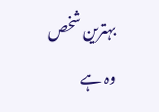بہترین شخص وہ ہے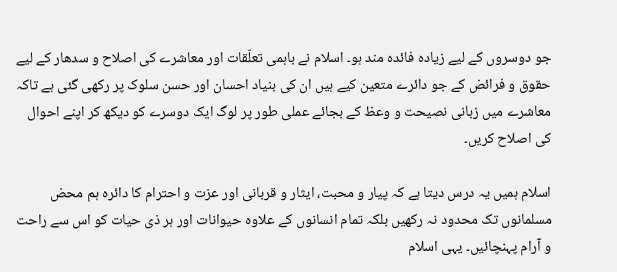جو دوسروں کے لیے زیادہ فائدہ مند ہو۔ اسلام نے باہمی تعلّقات اور معاشرے کی اصلاح و سدھار کے لیے حقوق و فرائض کے جو دائرے متعین کیے ہیں ان کی بنیاد احسان اور حسن سلوک پر رکھی گئی ہے تاکہ معاشرے میں زبانی نصیحت و وعظ کے بجائے عملی طور پر لوگ ایک دوسرے کو دیکھ کر اپنے احوال کی اصلاح کریں۔

اسلام ہمیں یہ درس دیتا ہے کہ پیار و محبت، ایثار و قربانی اور عزت و احترام کا دائرہ ہم محض مسلمانوں تک محدود نہ رکھیں بلکہ تمام انسانوں کے علاوہ حیوانات اور ہر ذی حیات کو اس سے راحت و آرام پہنچائیں۔ یہی اسلام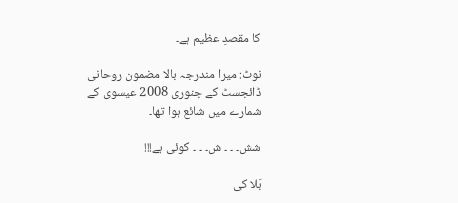کا مقصدِ عظیم ہے۔

نوٹ: میرا مندرجہ بالا مضمون روحانی ڈائجسٹ کے جنوری 2008 عیسوی کے شمارے میں شائع ہوا تھا۔

شش۔ ۔ ۔ ش۔ ۔ ۔ کوئی ہے!!!

بَلا کی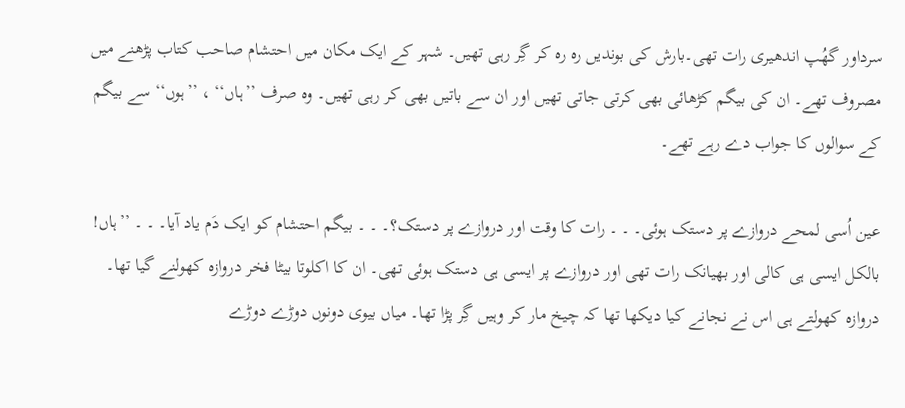سرداور گھُپ اندھیری رات تھی۔بارش کی بوندیں رہ رہ کر گِر رہی تھیں۔ شہر کے ایک مکان میں احتشام صاحب کتاب پڑھنے میں مصروف تھے۔ ان کی بیگم کڑھائی بھی کرتی جاتی تھیں اور ان سے باتیں بھی کر رہی تھیں۔ وہ صرف ’’ہاں‘‘ ، ’’ہوں‘‘ سے بیگم کے سوالوں کا جواب دے رہے تھے۔

عین اُسی لمحے دروازے پر دستک ہوئی۔ ۔ ۔ رات کا وقت اور دروازے پر دستک؟۔ ۔ ۔ بیگم احتشام کو ایک دَم یاد آیا۔ ۔ ۔ ’’ہاں! بالکل ایسی ہی کالی اور بھیانک رات تھی اور دروازے پر ایسی ہی دستک ہوئی تھی۔ ان کا اکلوتا بیٹا فخر دروازہ کھولنے گیا تھا۔ دروازہ کھولتے ہی اس نے نجانے کیا دیکھا تھا کہ چیخ مار کر وہیں گِر پڑا تھا۔ میاں بیوی دونوں دوڑے دوڑے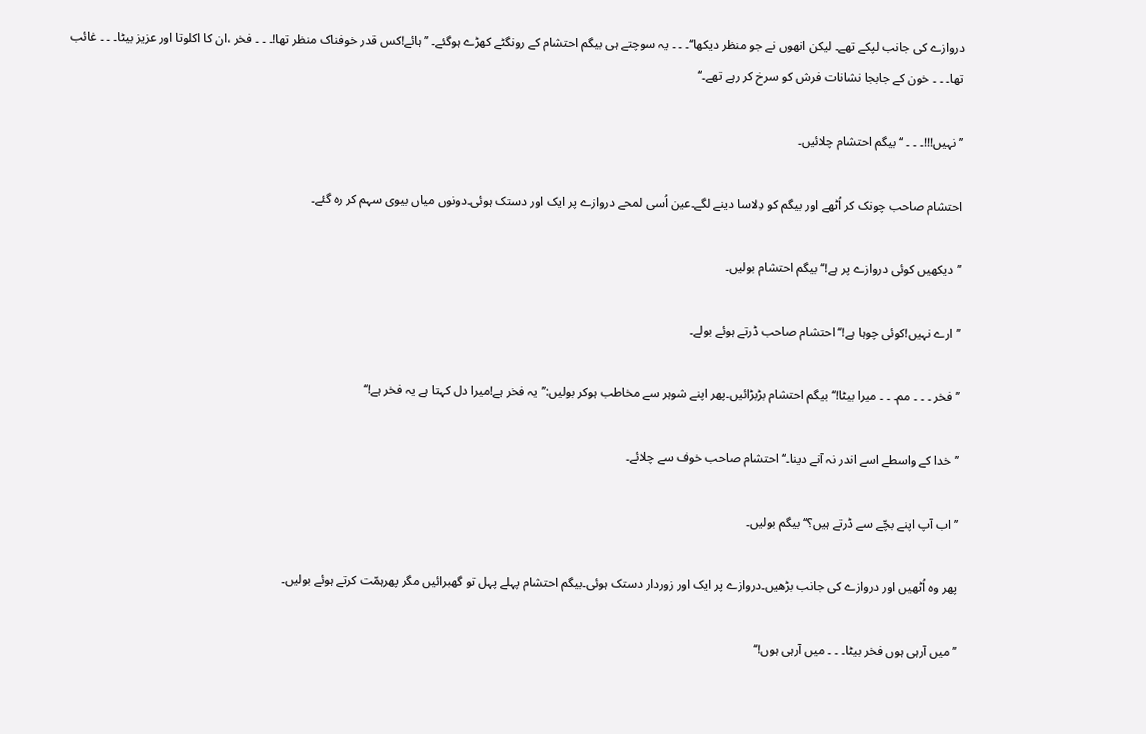دروازے کی جانب لپکے تھے۔ لیکن انھوں نے جو منظر دیکھا‘‘۔ ۔ ۔ یہ سوچتے ہی بیگم احتشام کے رونگٹے کھڑے ہوگئے۔ ’’ہائے!کس قدر خوفناک منظر تھا!۔ ۔ ۔ فخر ،ان کا اکلوتا اور عزیز بیٹا۔ ۔ ۔ غائب تھا۔ ۔ ۔ خون کے جابجا نشانات فرش کو سرخ کر رہے تھے۔‘‘

’’نہیں!!!۔ ۔ ۔ ‘‘بیگم احتشام چلائیں۔

احتشام صاحب چونک کر اُٹھے اور بیگم کو دِلاسا دینے لگے۔عین اُسی لمحے دروازے پر ایک اور دستک ہوئی۔دونوں میاں بیوی سہم کر رہ گئے۔

’’دیکھیں کوئی دروازے پر ہے!‘‘بیگم احتشام بولیں۔

’’ارے نہیں!کوئی چوہا ہے!‘‘احتشام صاحب ڈرتے ہوئے بولے۔

’’فخر ۔ ۔ ۔ مم۔ ۔ ۔ میرا بیٹا!‘‘بیگم احتشام بڑبڑائیں۔پھر اپنے شوہر سے مخاطب ہوکر بولیں:’’یہ فخر ہے!میرا دل کہتا ہے یہ فخر ہے!‘‘

’’خدا کے واسطے اسے اندر نہ آنے دینا۔‘‘احتشام صاحب خوف سے چلائے۔

’’اب آپ اپنے بچّے سے ڈرتے ہیں؟‘‘بیگم بولیں۔

پھر وہ اُٹھیں اور دروازے کی جانب بڑھیں۔دروازے پر ایک اور زوردار دستک ہوئی۔بیگم احتشام پہلے پہل تو گھبرائیں مگر پھرہمّت کرتے ہوئے بولیں۔

’’میں آرہی ہوں فخر بیٹا۔ ۔ ۔ میں آرہی ہوں!‘‘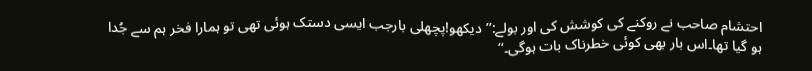احتشام صاحب نے روکنے کی کوشش کی اور بولے:’’دیکھو!پچھلی بارجب ایسی دستک ہوئی تھی تو ہمارا فخر ہم سے جُدا ہو گیا تھا۔اس بار بھی کوئی خطرناک بات ہوگی۔‘‘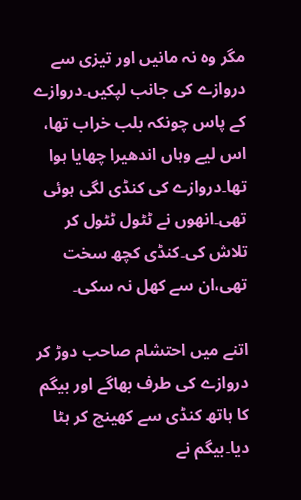مگر وہ نہ مانیں اور تیزی سے دروازے کی جانب لپکیں۔دروازے کے پاس چونکہ بلب خراب تھا، اس لیے وہاں اندھیرا چھایا ہوا تھا۔دروازے کی کنڈی لگی ہوئی تھی۔انھوں نے ٹٹول ٹٹول کر تلاش کی۔کنڈی کچھ سخت تھی،ان سے کھل نہ سکی۔

اتنے میں احتشام صاحب دوڑ کر دروازے کی طرف بھاگے اور بیگم کا ہاتھ کنڈی سے کھینچ کر ہٹا دیا۔بیگم نے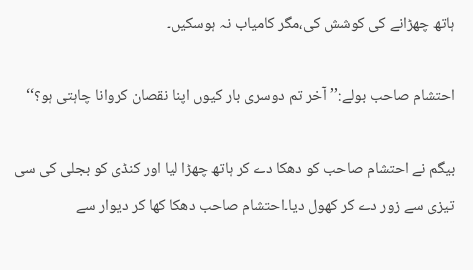ہاتھ چھڑانے کی کوشش کی،مگر کامیاب نہ ہوسکیں۔

احتشام صاحب بولے:’’آخر تم دوسری بار کیوں اپنا نقصان کروانا چاہتی ہو؟‘‘

بیگم نے احتشام صاحب کو دھکا دے کر ہاتھ چھڑا لیا اور کنڈی کو بجلی کی سی تیزی سے زور دے کر کھول دیا۔احتشام صاحب دھکا کھا کر دیوار سے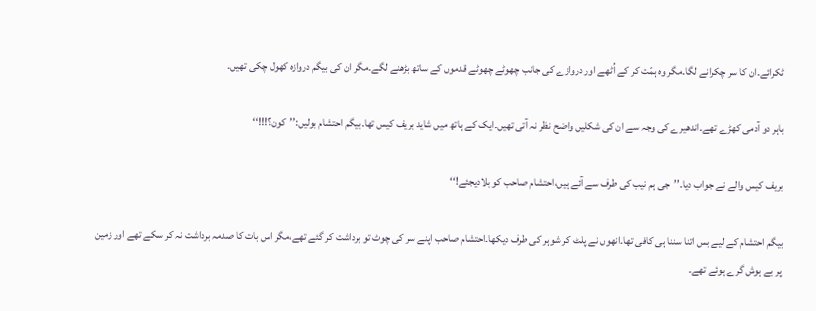ٹکرائے۔ان کا سر چکرانے لگا۔مگر وہ ہمّت کر کے اُٹھے اور دروازے کی جانب چھوٹے چھوٹے قدموں کے ساتھ بڑھنے لگے۔مگر ان کی بیگم دروازہ کھول چکی تھیں۔

باہر دو آدمی کھڑے تھے۔اندھیرے کی وجہ سے ان کی شکلیں واضح نظر نہ آتی تھیں۔ایک کے ہاتھ میں شاید بریف کیس تھا۔بیگم احتشام بولیں:’’کون؟!!!‘‘

بریف کیس والے نے جواب دیا۔’’جی ہم نیب کی طرف سے آئے ہیں،احتشام صاحب کو بلادیجئے!‘‘

بیگم احتشام کے لیے بس اتنا سننا ہی کافی تھا۔انھوں نے پلٹ کر شوہر کی طرف دیکھا۔احتشام صاحب اپنے سر کی چوٹ تو برداشت کر گئے تھے،مگر اس بات کا صدمہ برداشت نہ کر سکے تھے اور زمین پر بے ہوش گرے ہوئے تھے۔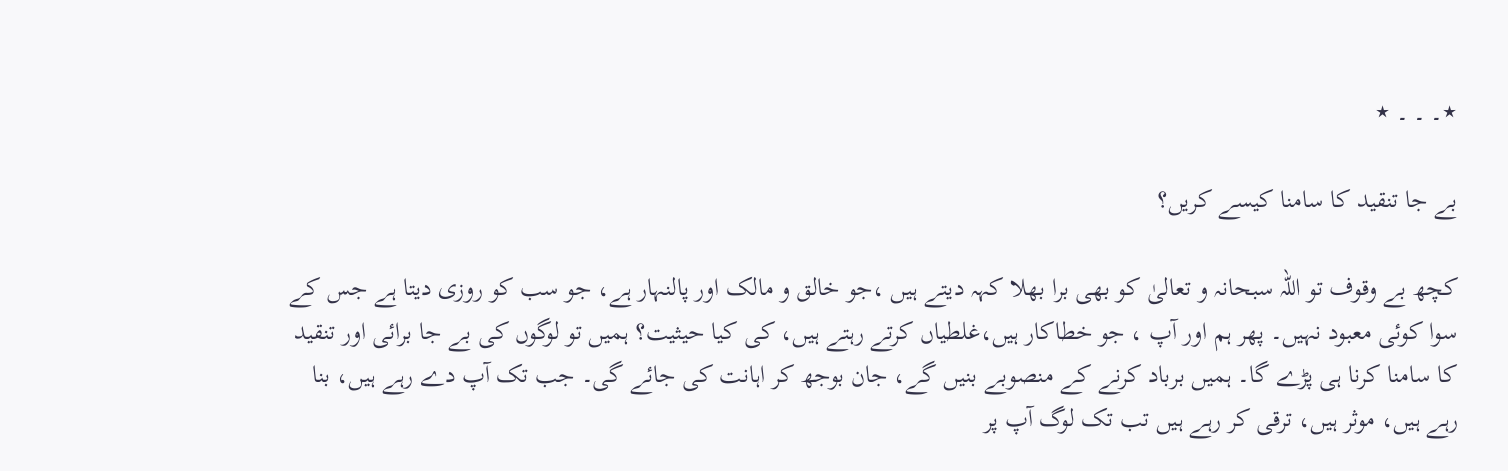٭۔ ۔ ۔ ٭

بے جا تنقید کا سامنا کیسے کریں؟

کچھ بے وقوف تو اللہ سبحانہ و تعالیٰ کو بھی برا بھلا کہہ دیتے ہیں ،جو خالق و مالک اور پالنہار ہے، جو سب کو روزی دیتا ہے جس کے سوا کوئی معبود نہیں۔ پھر ہم اور آپ ، جو خطاکار ہیں،غلطیاں کرتے رہتے ہیں، کی کیا حیثیت؟ ہمیں تو لوگوں کی بے جا برائی اور تنقید کا سامنا کرنا ہی پڑے گا۔ ہمیں برباد کرنے کے منصوبے بنیں گے، جان بوجھ کر اہانت کی جائے گی۔ جب تک آپ دے رہے ہیں، بنا رہے ہیں، موثر ہیں، ترقی کر رہے ہیں تب تک لوگ آپ پر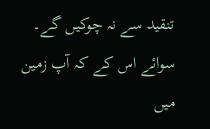تنقید سے نہ چوکیں گے۔ سوائے اس کے کہ آپ زمین میں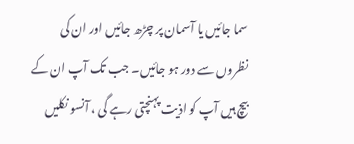سما جائیں یا آسمان پر چڑھ جائیں اور ان کی نظروں سے دور ہو جائیں۔ جب تک آپ ان کے بیچ ہیں آپ کو اذیت پہنچتی رہے گی ، آنسو نکلیں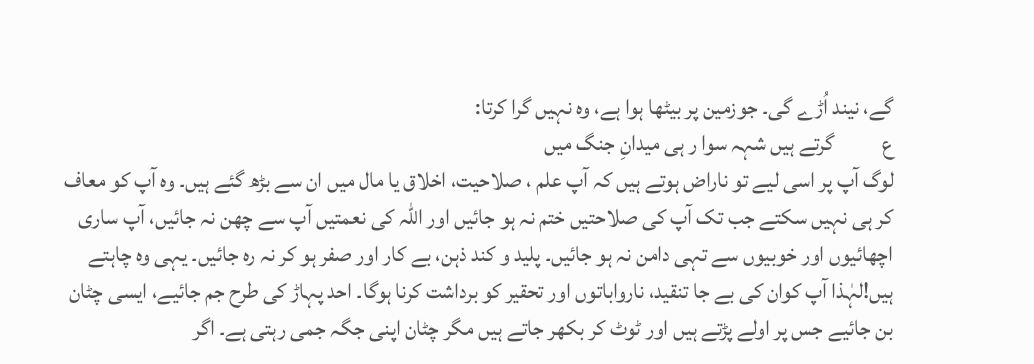گے، نیند اُڑے گی۔ جوزمین پر بیٹھا ہوا ہے، وہ نہیں گرا کرتا:
ع           گرتے ہیں شہہ سوا ر ہی میدانِ جنگ میں
لوگ آپ پر اسی لیے تو ناراض ہوتے ہیں کہ آپ علم ، صلاحیت، اخلاق یا مال میں ان سے بڑھ گئے ہیں۔ وہ آپ کو معاف کر ہی نہیں سکتے جب تک آپ کی صلاحتیں ختم نہ ہو جائیں اور اللہ کی نعمتیں آپ سے چھن نہ جائیں، آپ ساری اچھائیوں اور خوبیوں سے تہی دامن نہ ہو جائیں۔ پلید و کند ذہن، بے کار اور صفر ہو کر نہ رہ جائیں۔ یہی وہ چاہتے ہیں!لہٰذا آپ کوان کی بے جا تنقید، نارواباتوں اور تحقیر کو برداشت کرنا ہوگا۔ احد پہاڑ کی طرح جم جائیے، ایسی چٹان بن جائیے جس پر اولے پڑتے ہیں اور ٹوٹ کر بکھر جاتے ہیں مگر چٹان اپنی جگہ جمی رہتی ہے۔ اگر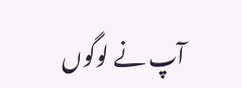آپ نے لوگوں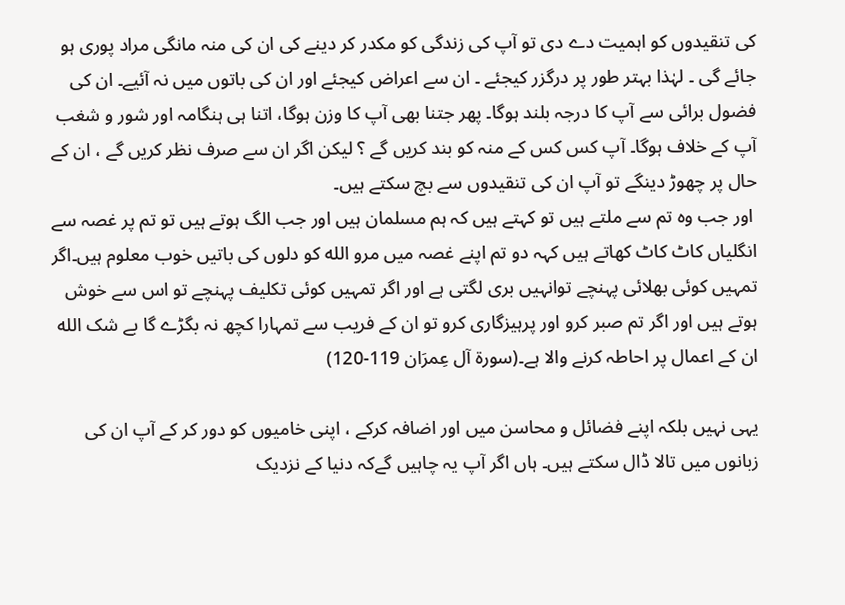کی تنقیدوں کو اہمیت دے دی تو آپ کی زندگی کو مکدر کر دینے کی ان کی منہ مانگی مراد پوری ہو جائے گی ۔ لہٰذا بہتر طور پر درگزر کیجئے ۔ ان سے اعراض کیجئے اور ان کی باتوں میں نہ آئیے۔ ان کی فضول برائی سے آپ کا درجہ بلند ہوگا۔ پھر جتنا بھی آپ کا وزن ہوگا، اتنا ہی ہنگامہ اور شور و شغب آپ کے خلاف ہوگا۔ آپ کس کس کے منہ کو بند کریں گے ؟ لیکن اگر ان سے صرف نظر کریں گے ، ان کے حال پر چھوڑ دینگے تو آپ ان کی تنقیدوں سے بچ سکتے ہیں۔
 اور جب وہ تم سے ملتے ہیں تو کہتے ہیں کہ ہم مسلمان ہیں اور جب الگ ہوتے ہیں تو تم پر غصہ سے انگلیاں کاٹ کاٹ کھاتے ہیں کہہ دو تم اپنے غصہ میں مرو الله کو دلوں کی باتیں خوب معلوم ہیں۔اگر تمہیں کوئی بھلائی پہنچے توانہیں بری لگتی ہے اور اگر تمہیں کوئی تکلیف پہنچے تو اس سے خوش ہوتے ہیں اور اگر تم صبر کرو اور پرہیزگاری کرو تو ان کے فریب سے تمہارا کچھ نہ بگڑے گا بے شک الله ان کے اعمال پر احاطہ کرنے والا ہے۔(سورة آل عِمرَان 119-120)

یہی نہیں بلکہ اپنے فضائل و محاسن میں اور اضافہ کرکے ، اپنی خامیوں کو دور کر کے آپ ان کی زبانوں میں تالا ڈال سکتے ہیں۔ ہاں اگر آپ یہ چاہیں گےکہ دنیا کے نزدیک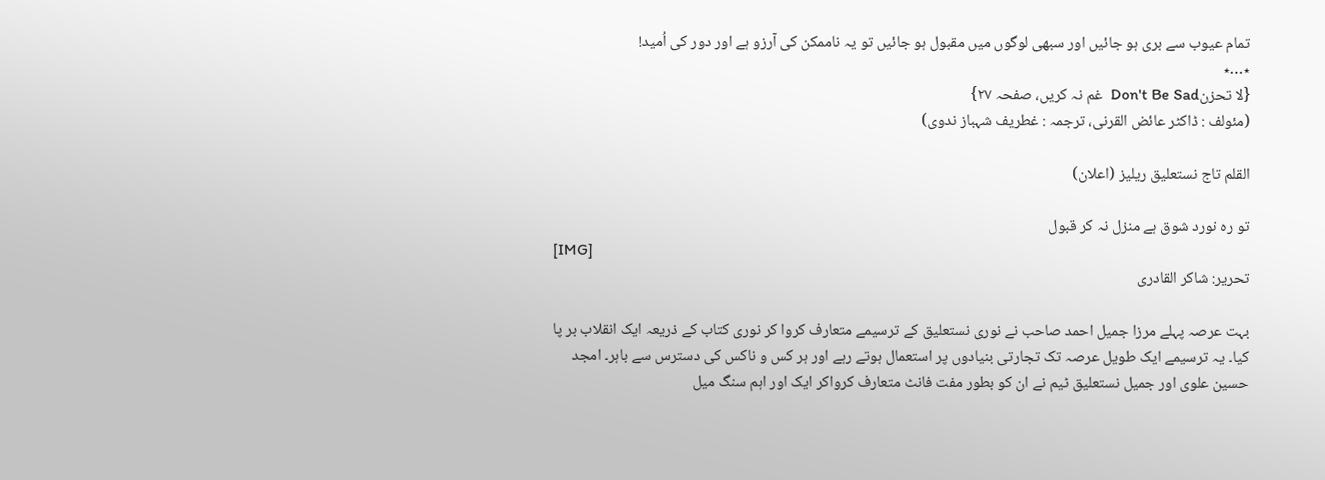تمام عیوب سے بری ہو جائیں اور سبھی لوگوں میں مقبول ہو جائیں تو یہ ناممکن کی آرزو ہے اور دور کی اُمید!
٭…٭
{لا تحزنDon't Be Sad  غم نہ کریں، صفحہ ۲۷}
(مئولف : ڈاکٹر عائض القرنی، ترجمہ : غطریف شہباز ندوی)

القلم تاج نستعلیق ریلیز (اعلان)

تو رہ نورد شوق ہے منزل نہ کر قبول
[IMG]
تحریر: شاکر القادری

بہت عرصہ پہلے مرزا جمیل احمد صاحب نے نوری نستعلیق کے ترسیمے متعارف کروا کر نوری کتاب کے ذریعہ ایک انقلاب بر پا کیا۔ یہ ترسیمے ایک طویل عرصہ تک تجارتی بنیادوں پر استعمال ہوتے رہے اور ہر کس و ناکس کی دسترس سے باہر۔ امجد حسین علوی اور جمیل نستعلیق ٹیم نے ان کو بطور مفت فانٹ متعارف کرواکر ایک اور اہم سنگ میل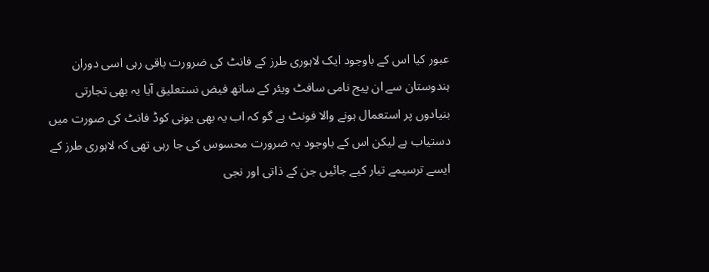عبور کیا اس کے باوجود ایک لاہوری طرز کے فانٹ کی ضرورت باقی رہی اسی دوران ہندوستان سے ان پیج نامی سافٹ ویئر کے ساتھ فیض نستعلیق آیا یہ بھی تجارتی بنیادوں پر استعمال ہونے والا فونٹ ہے گو کہ اب یہ بھی یونی کوڈ فانٹ کی صورت میں دستیاب ہے لیکن اس کے باوجود یہ ضرورت محسوس کی جا رہی تھی کہ لاہوری طرز کے ایسے ترسیمے تیار کیے جائیں جن کے ذاتی اور نجی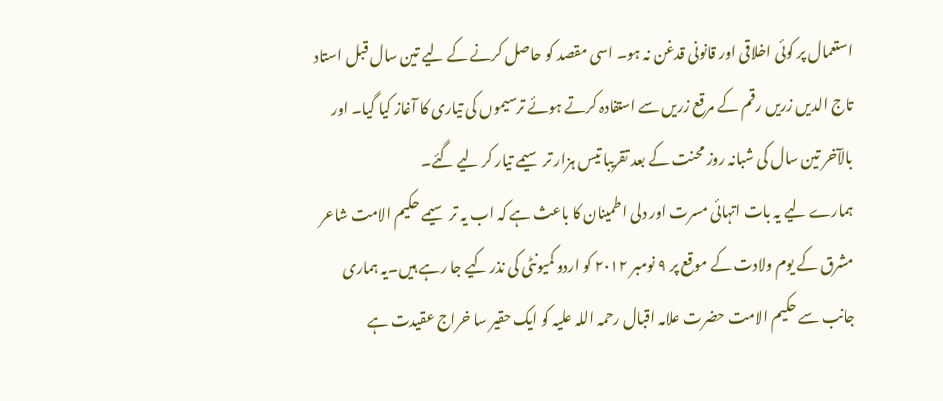استعمال پر کوئی اخلاقی اور قانونی قدغن نہ ہو۔ اسی مقصد کو حاصل کرنے کے لیے تین سال قبل استاد تاج الدیں زریں رقم کے مرقع زریں سے استفادہ کرتے ہوئے ترسیموں کی تیاری کا آغاز کیا گیا۔ اور بالآخر تین سال کی شبانہ روز محنت کے بعد تقریبا تیس ہزار ترسیمے تیار کر لیے گئے۔
ہمارے لیے یہ بات اتہائی مسرت اور دلی اطمینان کا باعث ہے کہ اب یہ ترسیمے حکیم الامت شاعر مشرق کے یوم ولادت کے موقع پر ۹ نومبر ۲۰۱۲ کو اردو کمیونٹی کی نذر کیے جا رہے ہیں۔یہ ہماری جانب سے حکیم الامت حضرت علامہ اقبال رحمہ اللہ علیہ کو ایک حقیر سا خراج عقیدت ہے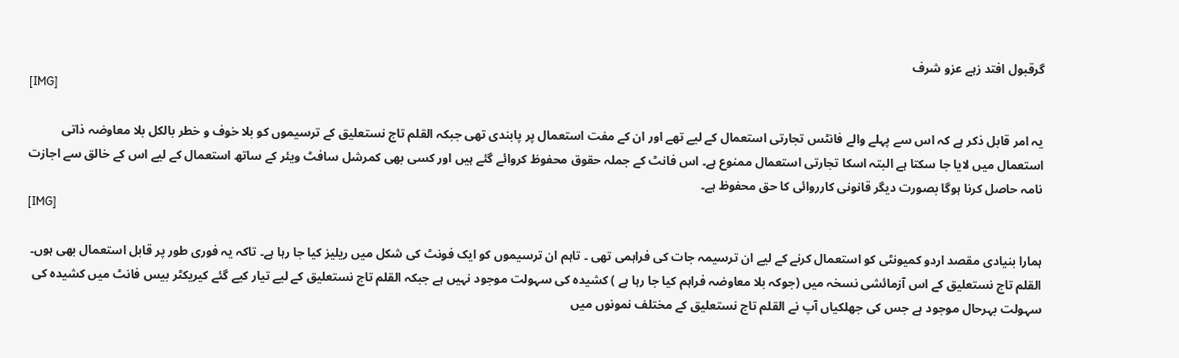گرقبول افتد زہے عزو شرف
[IMG]

یہ امر قابل ذکر ہے کہ اس سے پہلے والے فانٹس تجارتی استعمال کے لیے تھے اور ان کے مفت استعمال پر پابندی تھی جبکہ القلم تاج نستعلیق کے ترسیموں کو بلا خوف و خطر بالکل بلا معاوضہ ذاتی استعمال میں لایا جا سکتا ہے البتہ اسکا تجارتی استعمال ممنوع ہے۔ اس فانٹ کے جملہ حقوق محفوظ کروائے گئے ہیں اور کسی بھی کمرشل سافٹ ویئر کے ساتھ استعمال کے لیے اس کے خالق سے اجازت نامہ حاصل کرنا ہوگا بصورت دیگر قانونی کارروائی کا حق محفوظ ہے۔
[IMG]

ہمارا بنیادی مقصد اردو کمیونٹی کو استعمال کرنے کے لیے ان ترسیمہ جات کی فراہمی تھی ۔ تاہم ان ترسیموں کو ایک فونٹ کی شکل میں ریلیز کیا جا رہا ہے۔ تاکہ یہ فوری طور پر قابل استعمال بھی ہوں۔ القلم تاج نستعلیق کے اس آزمائشی نسخہ میں (جوکہ بلا معاوضہ فراہم کیا جا رہا ہے ) کشیدہ کی سہولت موجود نہیں ہے جبکہ القلم تاج نستعلیق کے لیے تیار کیے گئے کیریکٹر بیس فانٹ میں کشیدہ کی سہولت بہرحال موجود ہے جس کی جھلکیاں آپ نے القلم تاج نستعلیق کے مختلف نمونوں میں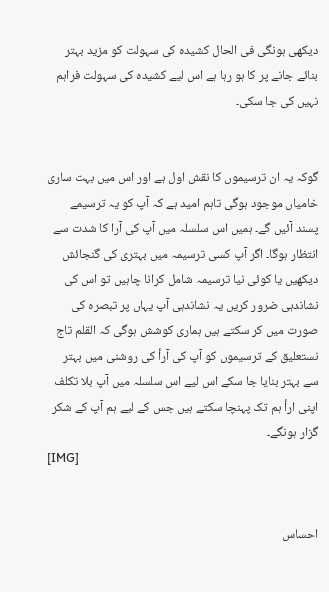دیکھی ہونگی فی الحال کشیدہ کی سہولت کو مزید بہتر بنائے جانے پر کا ہو رہا ہے اس لیے کشیدہ کی سہولت فراہم نہیں کی جا سکی۔


گوکہ یہ ان ترسیموں کا نقش اول ہے اور اس میں بہت ساری خامیاں موجود ہوگی تاہم امید ہے کہ آپ کو یہ ترسیمے پسند آئیں گے۔ ہمیں اس سلسلہ میں آپ کی آرا کا شدت سے انتظار ہوگا۔ اگر آپ کسی ترسیمہ میں بہتری کی گنجائش دیکھیں یا کوئی نیا ترسیمہ شامل کرانا چاہیں تو اس کی نشاندہی ضرور کریں یہ نشاندہی آپ یہاں پر تبصرہ کی صورت میں کر سکتے ہیں ہماری کوشش ہوگی کہ القلم تاج نستعلیق کے ترسیموں کو آپ کی آرأ کی روشنی میں بہتر سے بہتر بنایا جا سکے اس لیے اس سلسلہ میں آپ بلا تکلف اپنی ارأ ہم تک پہنچا سکتے ہیں جس کے لیے ہم آپ کے شکر گزار ہونگے۔
[IMG]


احساس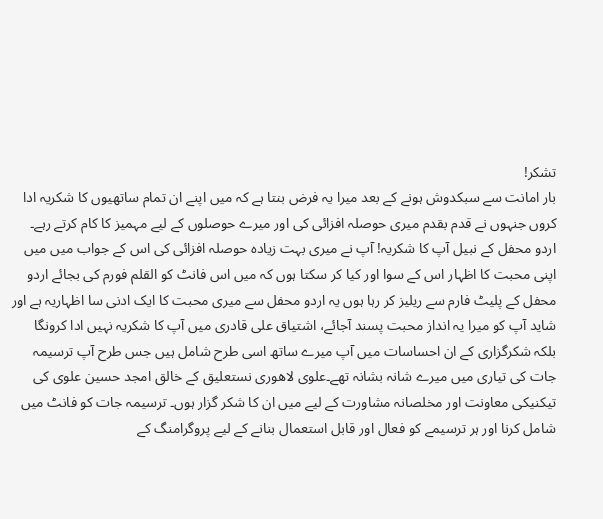تشکر!
بار امانت سے سبکدوش ہونے کے بعد میرا یہ فرض بنتا ہے کہ میں اپنے ان تمام ساتھیوں کا شکریہ ادا کروں جنہوں نے قدم بقدم میری حوصلہ افزائی کی اور میرے حوصلوں کے لیے مہمیز کا کام کرتے رہے۔ اردو محفل کے نبیل آپ کا شکریہ! آپ نے میری بہت زیادہ حوصلہ افزائی کی اس کے جواب میں میں اپنی محبت کا اظہار اس کے سوا اور کیا کر سکتا ہوں کہ میں اس فانٹ کو القلم فورم کی بجائے اردو محفل کے پلیٹ فارم سے ریلیز کر رہا ہوں یہ اردو محفل سے میری محبت کا ایک ادنی سا اظہاریہ ہے اور شاید آپ کو میرا یہ انداز محبت پسند آجائے، اشتیاق علی قادری میں آپ کا شکریہ نہیں ادا کرونگا بلکہ شکرگزاری کے ان احساسات میں آپ میرے ساتھ اسی طرح شامل ہیں جس طرح آپ ترسیمہ جات کی تیاری میں میرے شانہ بشانہ تھے۔علوی لاھوری نستعلیق کے خالق امجد حسین علوی کی تیکنیکی معاونت اور مخلصانہ مشاورت کے لیے میں ان کا شکر گزار ہوں۔ ترسیمہ جات کو فانٹ میں شامل کرنا اور ہر ترسیمے کو فعال اور قابل استعمال بنانے کے لیے پروگرامنگ کے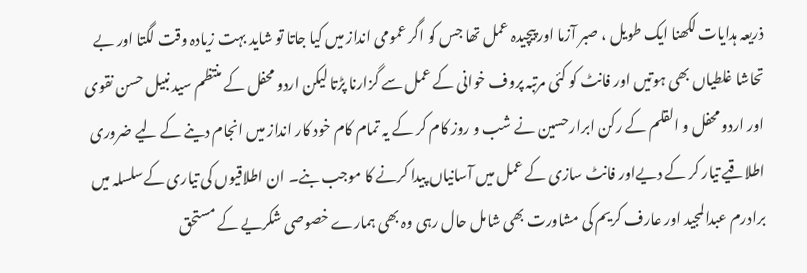ذریعہ ہدایات لکھنا ایک طویل ، صبر آزما اور پیچیدہ عمل تھا جس کو اگر عمومی انداز میں کیا جاتا تو شاید بہت زیادہ وقت لگتا اور بے تحاشا غلطیاں بھی ہوتیں اور فانٹ کو کئی مرتبہ پروف خوانی کے عمل سے گزارنا پڑتا لیکن اردو محفل کے منتظم سید نبیل حسن نقوی اور اردو محفل و القلم کے رکن ابرارحسین نے شب و روز کام کر کے یہ تمام کام خود کار انداز میں انجام دینے کے لیے ضروری اطلاقیے تیار کر کے دیےاور فانٹ سازی کے عمل میں آسانیاں پیدا کرنے کا موجب بنے۔ ان اطلاقیوں کی تیاری کےسلسلہ میں برادرم عبدالمجید اور عارف کریم کی مشاورت بھی شامل حال رہی وہ بھی ہمارے خصوصی شکریے کے مستحق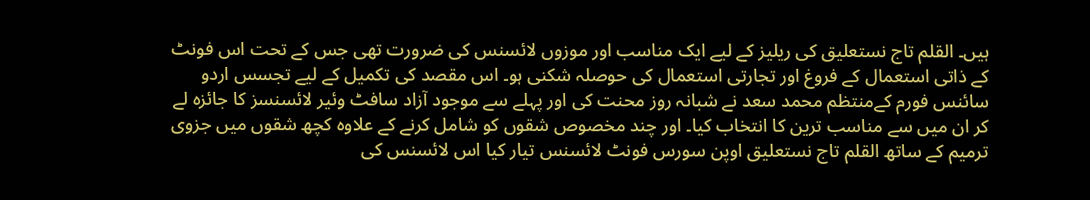ہیں۔ القلم تاج نستعلیق کی ریلیز کے لیے ایک مناسب اور موزوں لائسنس کی ضرورت تھی جس کے تحت اس فونٹ کے ذاتی استعمال کے فروغ اور تجارتی استعمال کی حوصلہ شکنی ہو۔ اس مقصد کی تکمیل کے لیے تجسس اردو سائنس فورم کےمنتظم محمد سعد نے شبانہ روز محنت کی اور پہلے سے موجود آزاد سافٹ وئیر لائسنسز کا جائزہ لے کر ان میں سے مناسب ترین کا انتخاب کیا۔ اور چند مخصوص شقوں کو شامل کرنے کے علاوہ کچھ شقوں میں جزوی ترمیم کے ساتھ القلم تاج نستعلیق اوپن سورس فونٹ لائسنس تیار کیا اس لائسنس کی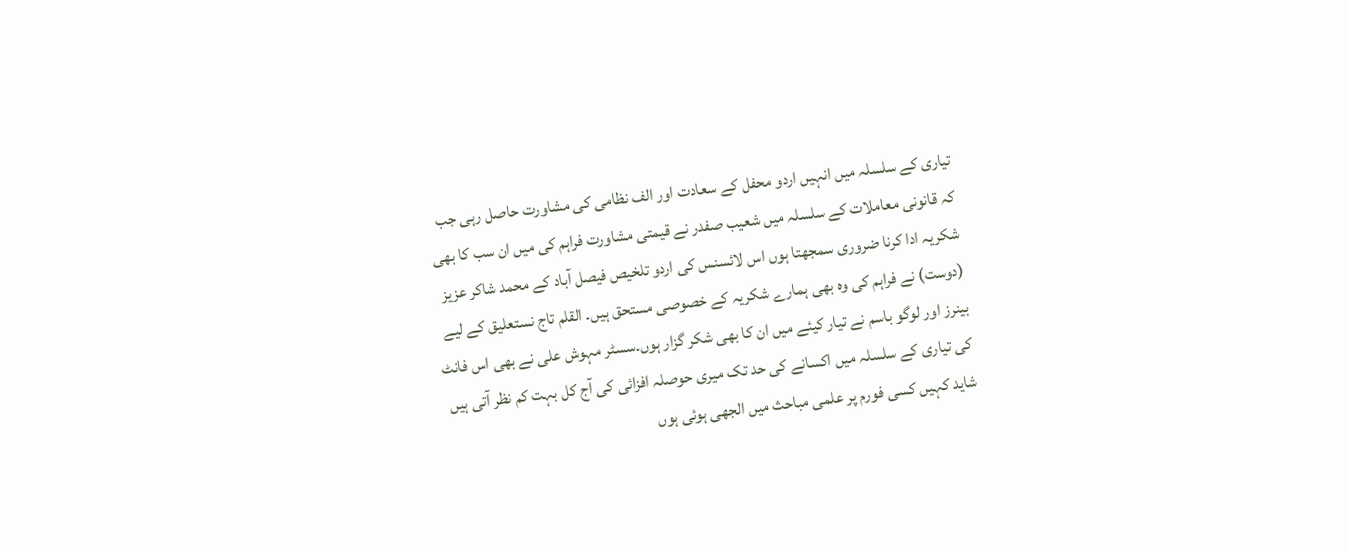تیاری کے سلسلہ میں انہیں اردو محفل کے سعادت اور الف نظامی کی مشاورت حاصل رہی جب کہ قانونی معاملات کے سلسلہ میں شعیب صفدر نے قیمتی مشاورت فراہم کی میں ان سب کا بھی شکریہ ادا کرنا ضروری سمجھتا ہوں اس لائسنس کی اردو تلخیص فیصل آباد کے محمد شاکر عزیز (دوست) نے فراہم کی وہ بھی ہمارے شکریہ کے خصوصی مستحق ہیں۔ القلم تاج نستعلیق کے لیے بینرز اور لوگو باسم نے تیار کیئے میں ان کا بھی شکر گزار ہوں۔سسٹر مہوش علی نے بھی اس فانٹ کی تیاری کے سلسلہ میں اکسانے کی حد تک میری حوصلہ افزائی کی آج کل بہت کم نظر آتی ہیں شاید کہیں کسی فورم پر علمی مباحث میں الجھی ہوئی ہوں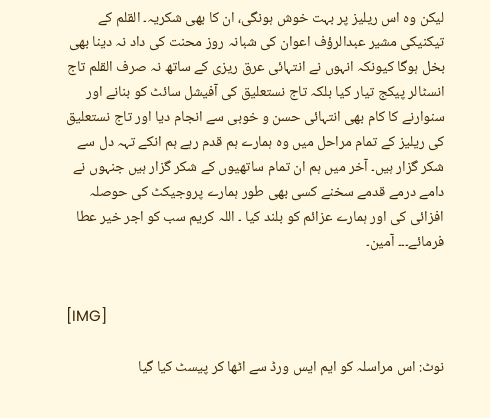لیکن وہ اس ریلیز پر بہت خوش ہونگی، ان کا بھی شکریہ۔ القلم کے تیکنیکی مشیر عبدالرؤف اعوان کی شبانہ روز محنت کی داد نہ دینا بھی بخل ہوگا کیونکہ انہوں نے انتہائی عرق ریزی کے ساتھ نہ صرف القلم تاج انسٹالر پیکج تیار کیا بلکہ تاج نستعلیق کی آفیشل سائٹ کو بنانے اور سنوارنے کا کام بھی انتہائی حسن و خوبی سے انجام دیا اور تاج نستعلیق کی ریلیز کے تمام مراحل میں وہ ہمارے ہم قدم رہے ہم انکے تہہ دل سے شکر گزار ہیں۔ آخر میں ہم ان تمام ساتھیوں کے شکر گزار ہیں جنہوں نے دامے درمے قدمے سخنے کسی بھی طور ہمارے پروجیکٹ کی حوصلہ افزائی کی اور ہمارے عزائم کو بلند کیا ۔ اللہ کریم سب کو اجر خیر عطا فرمائے۔۔۔ آمین۔


[IMG]

نوٹ: اس مراسلہ کو ایم ایس ورڈ سے اٹھا کر پیسٹ کیا گیا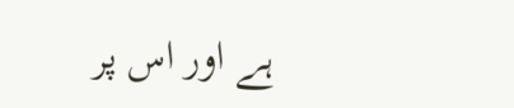ہے اور اس پر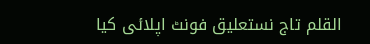القلم تاج نستعلیق فونٹ اپلائی کیا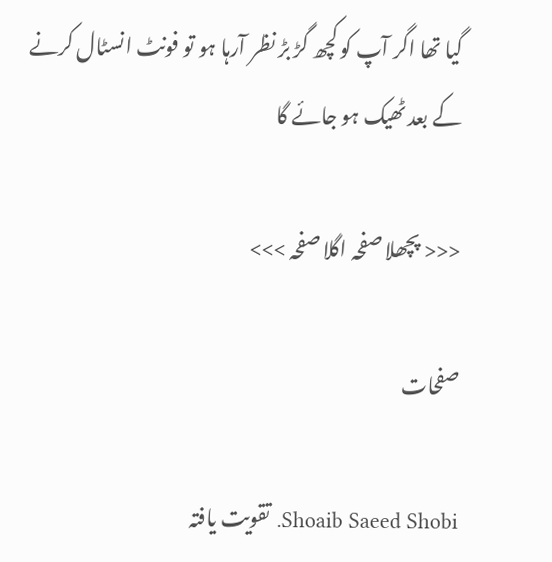گیا تھا اگر آپ کو کچھ گڑ بڑ نظر آرہا ہو تو فونٹ انسٹال کرنے کے بعد ٹھیک ہو جائے گا

<<< پچھلا صفحہ اگلا صفحہ >>>

صفحات

Shoaib Saeed Shobi. تقویت یافتہ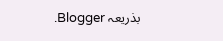بذریعہ Blogger.